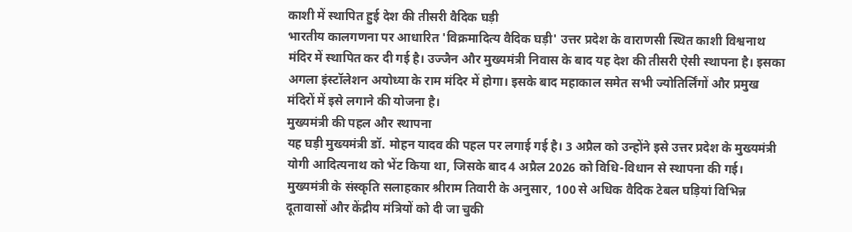काशी में स्थापित हुई देश की तीसरी वैदिक घड़ी
भारतीय कालगणना पर आधारित 'विक्रमादित्य वैदिक घड़ी' उत्तर प्रदेश के वाराणसी स्थित काशी विश्वनाथ मंदिर में स्थापित कर दी गई है। उज्जैन और मुख्यमंत्री निवास के बाद यह देश की तीसरी ऐसी स्थापना है। इसका अगला इंस्टॉलेशन अयोध्या के राम मंदिर में होगा। इसके बाद महाकाल समेत सभी ज्योतिर्लिंगों और प्रमुख मंदिरों में इसे लगाने की योजना है।
मुख्यमंत्री की पहल और स्थापना
यह घड़ी मुख्यमंत्री डॉ. मोहन यादव की पहल पर लगाई गई है। 3 अप्रैल को उन्होंने इसे उत्तर प्रदेश के मुख्यमंत्री योगी आदित्यनाथ को भेंट किया था, जिसके बाद 4 अप्रैल 2026 को विधि-विधान से स्थापना की गई। मुख्यमंत्री के संस्कृति सलाहकार श्रीराम तिवारी के अनुसार, 100 से अधिक वैदिक टेबल घड़ियां विभिन्न दूतावासों और केंद्रीय मंत्रियों को दी जा चुकी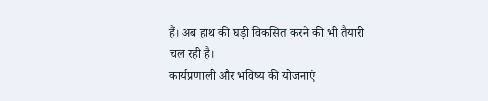हैं। अब हाथ की घड़ी विकसित करने की भी तैयारी चल रही है।
कार्यप्रणाली और भविष्य की योजनाएं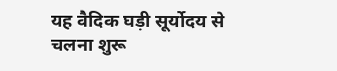यह वैदिक घड़ी सूर्योदय से चलना शुरू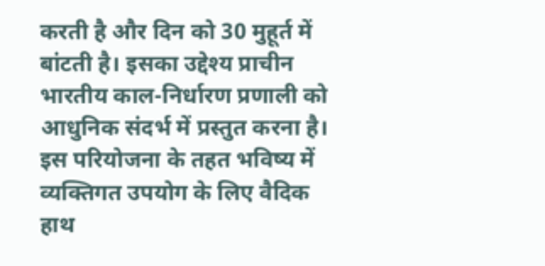करती है और दिन को 30 मुहूर्त में बांटती है। इसका उद्देश्य प्राचीन भारतीय काल-निर्धारण प्रणाली को आधुनिक संदर्भ में प्रस्तुत करना है। इस परियोजना के तहत भविष्य में व्यक्तिगत उपयोग के लिए वैदिक हाथ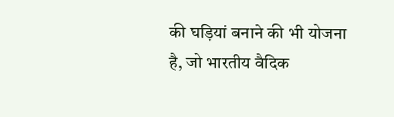की घड़ियां बनाने की भी योजना है, जो भारतीय वैदिक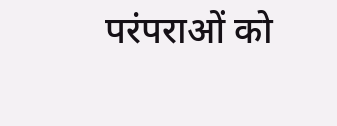परंपराओं को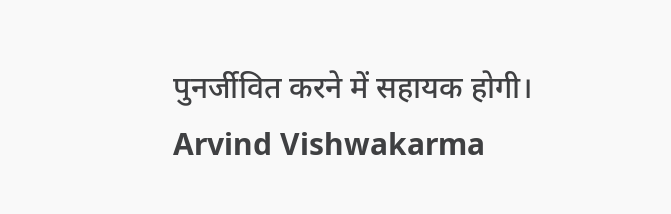पुनर्जीवित करने में सहायक होगी।
Arvind Vishwakarma